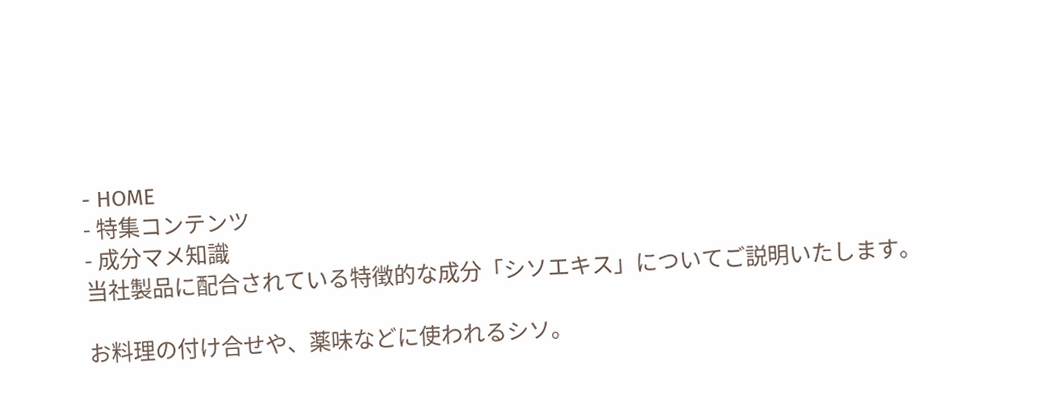- HOME
- 特集コンテンツ
- 成分マメ知識
当社製品に配合されている特徴的な成分「シソエキス」についてご説明いたします。

お料理の付け合せや、薬味などに使われるシソ。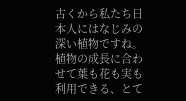古くから私たち日本人にはなじみの深い植物ですね。
植物の成長に合わせて葉も花も実も利用できる、とて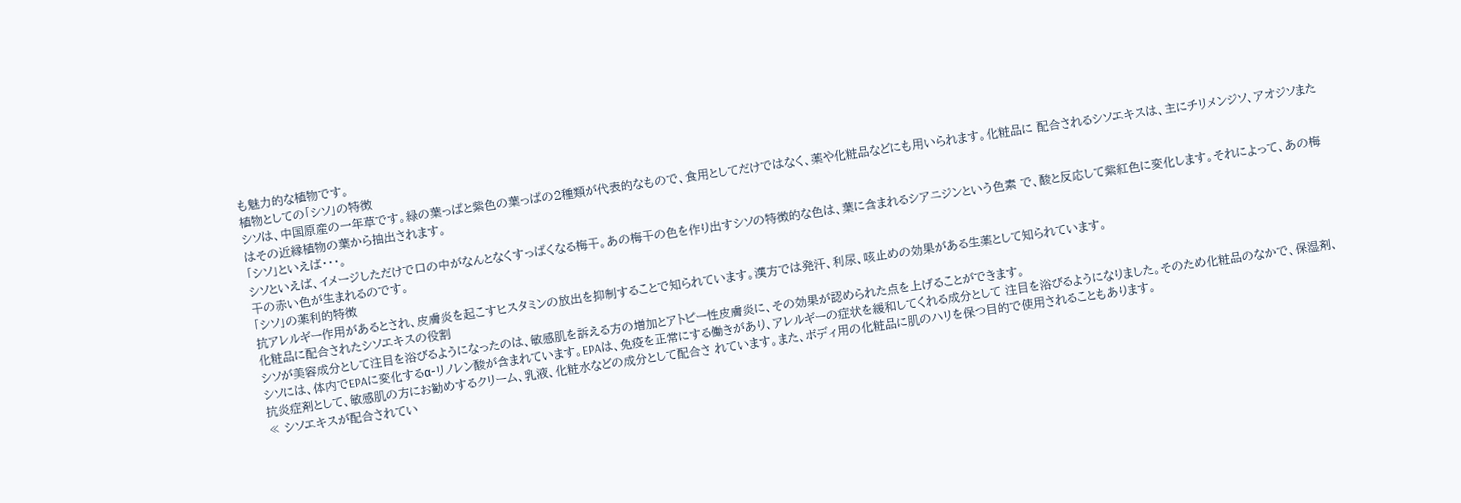も魅力的な植物です。
植物としての「シソ」の特徴
シソは、中国原産の一年草です。緑の葉っぱと紫色の葉っぱの2種類が代表的なもので、食用としてだけではなく、薬や化粧品などにも用いられます。化粧品に 配合されるシソエキスは、主にチリメンジソ、アオジソまたはその近縁植物の葉から抽出されます。
「シソ」といえば・・・。
シソといえば、イメージしただけで口の中がなんとなくすっぱくなる梅干。あの梅干の色を作り出すシソの特徴的な色は、葉に含まれるシアニジンという色素 で、酸と反応して紫紅色に変化します。それによって、あの梅干の赤い色が生まれるのです。
「シソ」の薬利的特徴
抗アレルギー作用があるとされ、皮膚炎を起こすヒスタミンの放出を抑制することで知られています。漢方では発汗、利尿、咳止めの効果がある生薬として知られています。
化粧品に配合されたシソエキスの役割
シソが美容成分として注目を浴びるようになったのは、敏感肌を訴える方の増加とアトピー性皮膚炎に、その効果が認められた点を上げることができます。
シソには、体内でEPAに変化するα-リノレン酸が含まれています。EPAは、免疫を正常にする働きがあり、アレルギーの症状を緩和してくれる成分として 注目を浴びるようになりました。そのため化粧品のなかで、保湿剤、抗炎症剤として、敏感肌の方にお勧めするクリーム、乳液、化粧水などの成分として配合さ れています。また、ボディ用の化粧品に肌のハリを保つ目的で使用されることもあります。
≪ シソエキスが配合されてい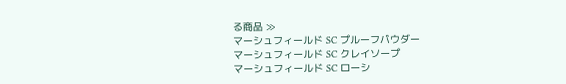る商品 ≫
マーシュフィールド SC プルーフパウダー
マーシュフィールド SC クレイソープ
マーシュフィールド SC ローシ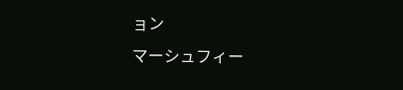ョン
マーシュフィー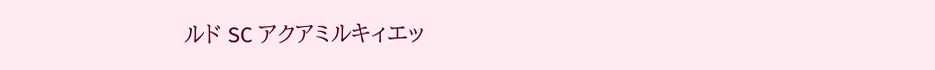ルド SC アクアミルキィエッ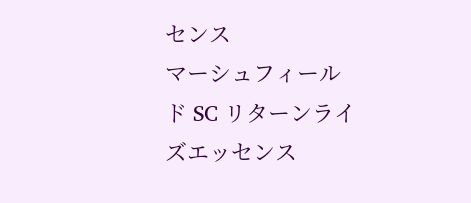センス
マーシュフィールド SC リターンライズエッセンス